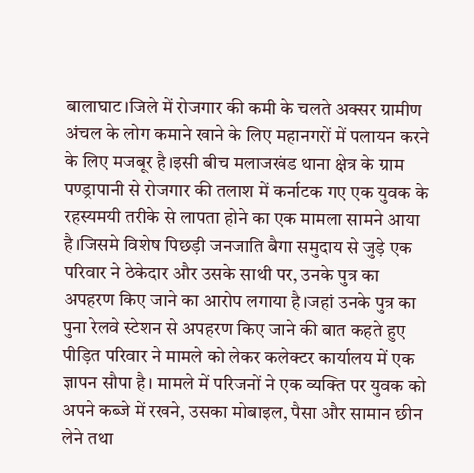बालाघाट।जिले में रोजगार की कमी के चलते अक्सर ग्रामीण अंचल के लोग कमाने खाने के लिए महानगरों में पलायन करने के लिए मजबूर है।इसी बीच मलाजखंड थाना क्षेत्र के ग्राम पण्ड्रापानी से रोजगार की तलाश में कर्नाटक गए एक युवक के रहस्यमयी तरीके से लापता होने का एक मामला सामने आया है।जिसमे विशेष पिछड़ी जनजाति बैगा समुदाय से जुड़े एक परिवार ने ठेकेदार और उसके साथी पर, उनके पुत्र का अपहरण किए जाने का आरोप लगाया है।जहां उनके पुत्र का पुना रेलवे स्टेशन से अपहरण किए जाने की बात कहते हुए पीड़ित परिवार ने मामले को लेकर कलेक्टर कार्यालय में एक ज्ञापन सौपा है। मामले में परिजनों ने एक व्यक्ति पर युवक को अपने कब्जे में रखने, उसका मोबाइल, पैसा और सामान छीन लेने तथा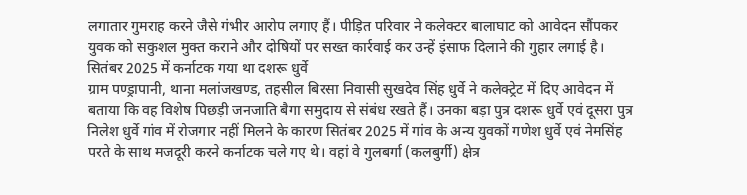लगातार गुमराह करने जैसे गंभीर आरोप लगाए हैं। पीड़ित परिवार ने कलेक्टर बालाघाट को आवेदन सौंपकर युवक को सकुशल मुक्त कराने और दोषियों पर सख्त कार्रवाई कर उन्हें इंसाफ दिलाने की गुहार लगाई है।
सितंबर 2025 में कर्नाटक गया था दशरू धुर्वे
ग्राम पण्ड्रापानी, थाना मलांजखण्ड, तहसील बिरसा निवासी सुखदेव सिंह धुर्वे ने कलेक्ट्रेट में दिए आवेदन में बताया कि वह विशेष पिछड़ी जनजाति बैगा समुदाय से संबंध रखते हैं। उनका बड़ा पुत्र दशरू धुर्वे एवं दूसरा पुत्र निलेश धुर्वे गांव में रोजगार नहीं मिलने के कारण सितंबर 2025 में गांव के अन्य युवकों गणेश धुर्वे एवं नेमसिंह परते के साथ मजदूरी करने कर्नाटक चले गए थे। वहां वे गुलबर्गा (कलबुर्गी) क्षेत्र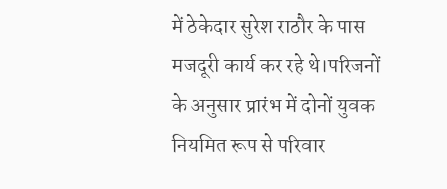में ठेकेदार सुरेश राठौर के पास मजदूरी कार्य कर रहे थे।परिजनों के अनुसार प्रारंभ में दोनों युवक नियमित रूप से परिवार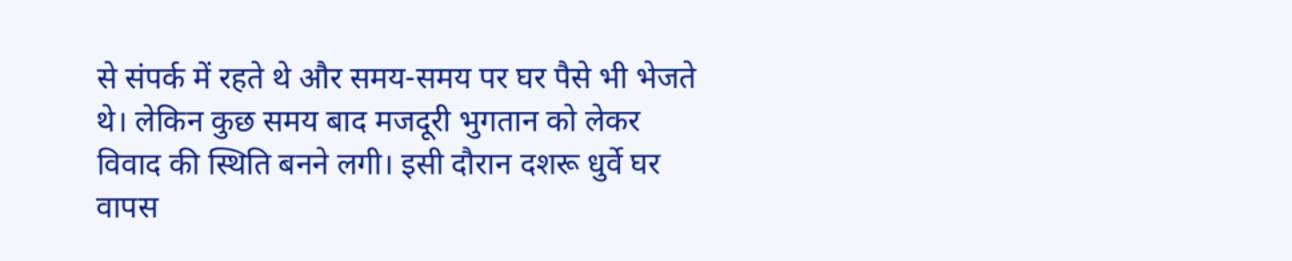से संपर्क में रहते थे और समय-समय पर घर पैसे भी भेजते थे। लेकिन कुछ समय बाद मजदूरी भुगतान को लेकर विवाद की स्थिति बनने लगी। इसी दौरान दशरू धुर्वे घर वापस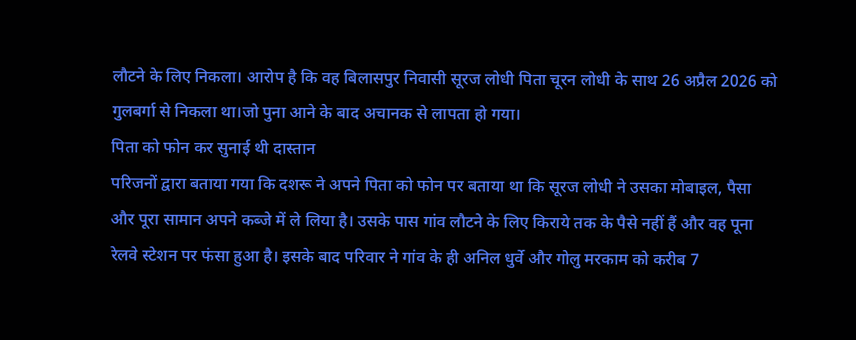लौटने के लिए निकला। आरोप है कि वह बिलासपुर निवासी सूरज लोधी पिता चूरन लोधी के साथ 26 अप्रैल 2026 को गुलबर्गा से निकला था।जो पुना आने के बाद अचानक से लापता हो गया।
पिता को फोन कर सुनाई थी दास्तान
परिजनों द्वारा बताया गया कि दशरू ने अपने पिता को फोन पर बताया था कि सूरज लोधी ने उसका मोबाइल, पैसा और पूरा सामान अपने कब्जे में ले लिया है। उसके पास गांव लौटने के लिए किराये तक के पैसे नहीं हैं और वह पूना रेलवे स्टेशन पर फंसा हुआ है। इसके बाद परिवार ने गांव के ही अनिल धुर्वे और गोलु मरकाम को करीब 7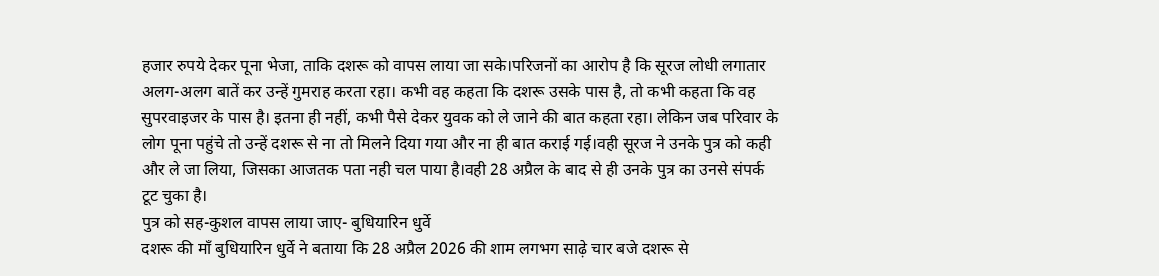हजार रुपये देकर पूना भेजा, ताकि दशरू को वापस लाया जा सके।परिजनों का आरोप है कि सूरज लोधी लगातार अलग-अलग बातें कर उन्हें गुमराह करता रहा। कभी वह कहता कि दशरू उसके पास है, तो कभी कहता कि वह सुपरवाइजर के पास है। इतना ही नहीं, कभी पैसे देकर युवक को ले जाने की बात कहता रहा। लेकिन जब परिवार के लोग पूना पहुंचे तो उन्हें दशरू से ना तो मिलने दिया गया और ना ही बात कराई गई।वही सूरज ने उनके पुत्र को कही और ले जा लिया, जिसका आजतक पता नही चल पाया है।वही 28 अप्रैल के बाद से ही उनके पुत्र का उनसे संपर्क टूट चुका है।
पुत्र को सह-कुशल वापस लाया जाए- बुधियारिन धुर्वे
दशरू की माँ बुधियारिन धुर्वे ने बताया कि 28 अप्रैल 2026 की शाम लगभग साढ़े चार बजे दशरू से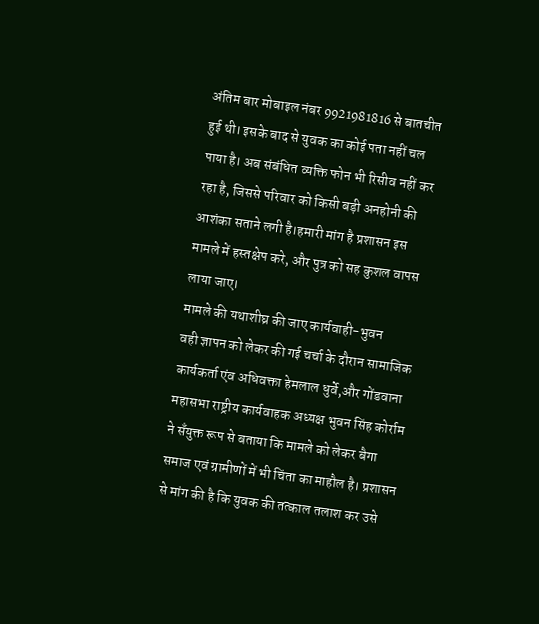अंतिम बार मोबाइल नंबर 9921981816 से बातचीत हुई थी। इसके बाद से युवक का कोई पता नहीं चल पाया है। अब संबंधित व्यक्ति फोन भी रिसीव नहीं कर रहा है, जिससे परिवार को किसी बड़ी अनहोनी की आशंका सताने लगी है।हमारी मांग है प्रशासन इस मामले में हस्तक्षेप करे, और पुत्र को सह कुशल वापस लाया जाए।
मामले की यथाशीघ्र की जाए कार्यवाही-भुवन
वही ज्ञापन को लेकर की गई चर्चा के दौरान सामाजिक कार्यकर्ता एंव अधिवक्ता हेमलाल धुर्वे,और गोंडवाना महासभा राष्ट्रीय कार्यवाहक अध्यक्ष भुवन सिंह कोर्राम ने सँयुक्त रूप से बताया कि मामले को लेकर बैगा समाज एवं ग्रामीणों में भी चिंता का माहौल है। प्रशासन से मांग की है कि युवक की तत्काल तलाश कर उसे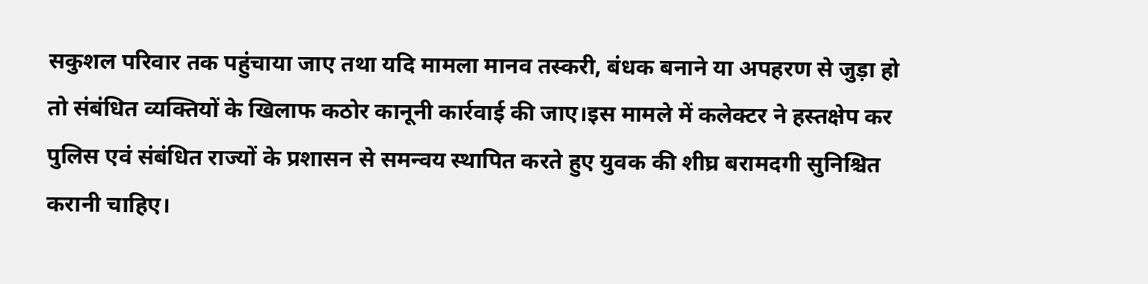सकुशल परिवार तक पहुंचाया जाए तथा यदि मामला मानव तस्करी, बंधक बनाने या अपहरण से जुड़ा हो तो संबंधित व्यक्तियों के खिलाफ कठोर कानूनी कार्रवाई की जाए।इस मामले में कलेक्टर ने हस्तक्षेप कर पुलिस एवं संबंधित राज्यों के प्रशासन से समन्वय स्थापित करते हुए युवक की शीघ्र बरामदगी सुनिश्चित करानी चाहिए।